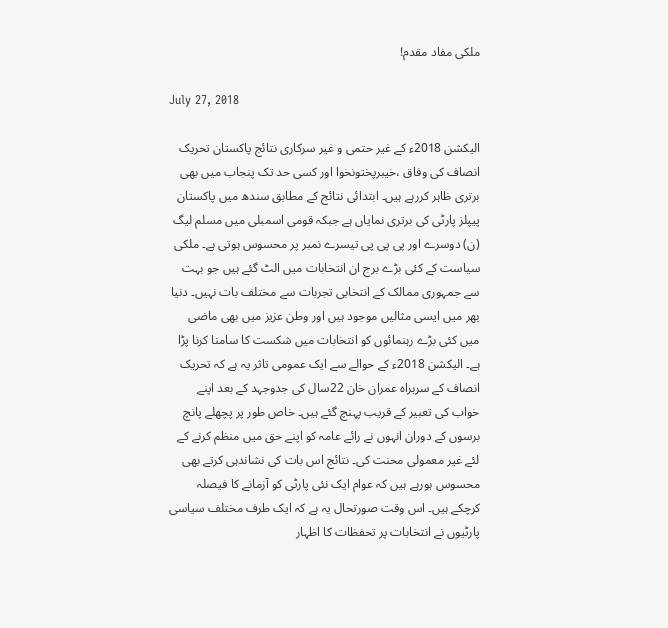ملکی مفاد مقدم!

July 27, 2018

الیکشن 2018ء کے غیر حتمی و غیر سرکاری نتائج پاکستان تحریک انصاف کی وفاق ،خیبرپختونخوا اور کسی حد تک پنجاب میں بھی برتری ظاہر کررہے ہیں۔ ابتدائی نتائج کے مطابق سندھ میں پاکستان پیپلز پارٹی کی برتری نمایاں ہے جبکہ قومی اسمبلی میں مسلم لیگ (ن) دوسرے اور پی پی پی تیسرے نمبر پر محسوس ہوتی ہے۔ ملکی سیاست کے کئی بڑے برج ان انتخابات میں الٹ گئے ہیں جو بہت سے جمہوری ممالک کے انتخابی تجربات سے مختلف بات نہیں۔ دنیا بھر میں ایسی مثالیں موجود ہیں اور وطن عزیز میں بھی ماضی میں کئی بڑے رہنمائوں کو انتخابات میں شکست کا سامنا کرنا پڑا ہے۔ الیکشن 2018ء کے حوالے سے ایک عمومی تاثر یہ ہے کہ تحریک انصاف کے سربراہ عمران خان 22سال کی جدوجہد کے بعد اپنے خواب کی تعبیر کے قریب پہنچ گئے ہیں۔ خاص طور پر پچھلے پانچ برسوں کے دوران انہوں نے رائے عامہ کو اپنے حق میں منظم کرنے کے لئے غیر معمولی محنت کی۔ نتائج اس بات کی نشاندہی کرتے بھی محسوس ہورہے ہیں کہ عوام ایک نئی پارٹی کو آزمانے کا فیصلہ کرچکے ہیں۔ اس وقت صورتحال یہ ہے کہ ایک طرف مختلف سیاسی پارٹیوں نے انتخابات پر تحفظات کا اظہار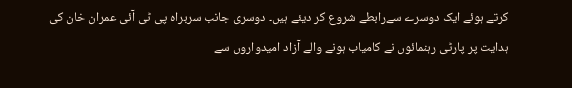کرتے ہوئے ایک دوسرے سےرابطے شروع کر دیئے ہیں۔ دوسری جانب سربراہ پی ٹی آئی عمران خان کی ہدایت پر پارٹی رہنمائوں نے کامیاب ہونے والے آزاد امیدواروں سے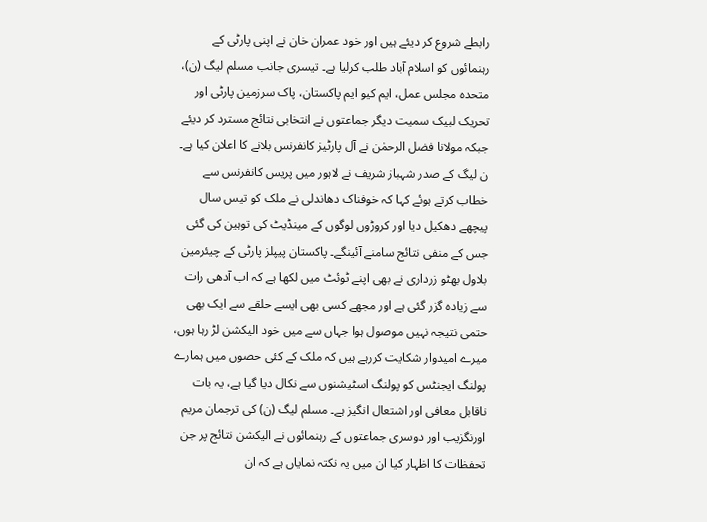رابطے شروع کر دیئے ہیں اور خود عمران خان نے اپنی پارٹی کے رہنمائوں کو اسلام آباد طلب کرلیا ہے۔ تیسری جانب مسلم لیگ (ن)، متحدہ مجلس عمل، ایم کیو ایم پاکستان، پاک سرزمین پارٹی اور تحریک لبیک سمیت دیگر جماعتوں نے انتخابی نتائج مسترد کر دیئے جبکہ مولانا فضل الرحمٰن نے آل پارٹیز کانفرنس بلانے کا اعلان کیا ہے۔ ن لیگ کے صدر شہباز شریف نے لاہور میں پریس کانفرنس سے خطاب کرتے ہوئے کہا کہ خوفناک دھاندلی نے ملک کو تیس سال پیچھے دھکیل دیا اور کروڑوں لوگوں کے مینڈیٹ کی توہین کی گئی جس کے منفی نتائج سامنے آئینگے۔ پاکستان پیپلز پارٹی کے چیئرمین بلاول بھٹو زرداری نے بھی اپنے ٹوئٹ میں لکھا ہے کہ اب آدھی رات سے زیادہ گزر گئی ہے اور مجھے کسی بھی ایسے حلقے سے ایک بھی حتمی نتیجہ نہیں موصول ہوا جہاں سے میں خود الیکشن لڑ رہا ہوں، میرے امیدوار شکایت کررہے ہیں کہ ملک کے کئی حصوں میں ہمارے پولنگ ایجنٹس کو پولنگ اسٹیشنوں سے نکال دیا گیا ہے، یہ بات ناقابل معافی اور اشتعال انگیز ہے۔ مسلم لیگ (ن) کی ترجمان مریم اورنگزیب اور دوسری جماعتوں کے رہنمائوں نے الیکشن نتائج پر جن تحفظات کا اظہار کیا ان میں یہ نکتہ نمایاں ہے کہ ان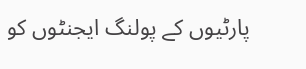پارٹیوں کے پولنگ ایجنٹوں کو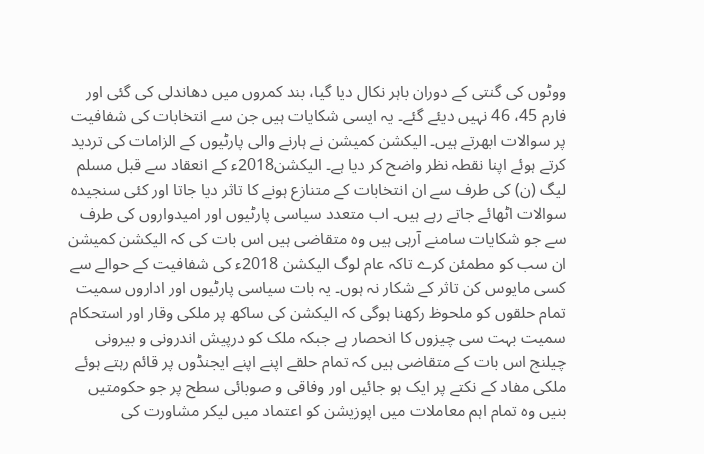ووٹوں کی گنتی کے دوران باہر نکال دیا گیا، بند کمروں میں دھاندلی کی گئی اور فارم 45، 46 نہیں دیئے گئے۔ یہ ایسی شکایات ہیں جن سے انتخابات کی شفافیت پر سوالات ابھرتے ہیں۔ الیکشن کمیشن نے ہارنے والی پارٹیوں کے الزامات کی تردید کرتے ہوئے اپنا نقطہ نظر واضح کر دیا ہے۔ الیکشن2018ء کے انعقاد سے قبل مسلم لیگ (ن) کی طرف سے ان انتخابات کے متنازع ہونے کا تاثر دیا جاتا اور کئی سنجیدہ سوالات اٹھائے جاتے رہے ہیں۔ اب متعدد سیاسی پارٹیوں اور امیدواروں کی طرف سے جو شکایات سامنے آرہی ہیں وہ متقاضی ہیں اس بات کی کہ الیکشن کمیشن ان سب کو مطمئن کرے تاکہ عام لوگ الیکشن 2018ء کی شفافیت کے حوالے سے کسی مایوس کن تاثر کے شکار نہ ہوں۔ یہ بات سیاسی پارٹیوں اور اداروں سمیت تمام حلقوں کو ملحوظ رکھنا ہوگی کہ الیکشن کی ساکھ پر ملکی وقار اور استحکام سمیت بہت سی چیزوں کا انحصار ہے جبکہ ملک کو درپیش اندرونی و بیرونی چیلنج اس بات کے متقاضی ہیں کہ تمام حلقے اپنے اپنے ایجنڈوں پر قائم رہتے ہوئے ملکی مفاد کے نکتے پر ایک ہو جائیں اور وفاقی و صوبائی سطح پر جو حکومتیں بنیں وہ تمام اہم معاملات میں اپوزیشن کو اعتماد میں لیکر مشاورت کی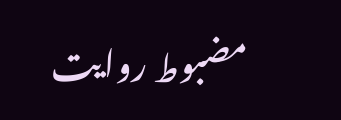مضبوط روایت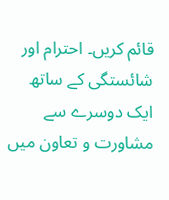قائم کریں۔ احترام اور شائستگی کے ساتھ ایک دوسرے سے مشاورت و تعاون میں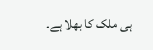ہی ملک کا بھلا ہے۔